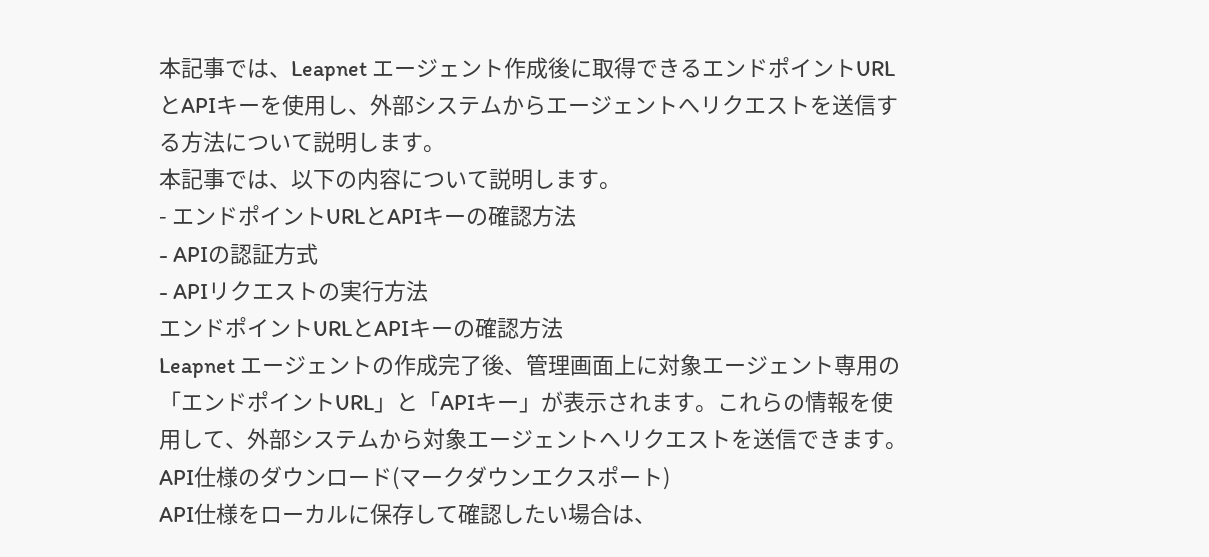本記事では、Leapnet エージェント作成後に取得できるエンドポイントURLとAPIキーを使用し、外部システムからエージェントへリクエストを送信する方法について説明します。
本記事では、以下の内容について説明します。
- エンドポイントURLとAPIキーの確認方法
- APIの認証方式
- APIリクエストの実行方法
エンドポイントURLとAPIキーの確認方法
Leapnet エージェントの作成完了後、管理画面上に対象エージェント専用の「エンドポイントURL」と「APIキー」が表示されます。これらの情報を使用して、外部システムから対象エージェントへリクエストを送信できます。
API仕様のダウンロード(マークダウンエクスポート)
API仕様をローカルに保存して確認したい場合は、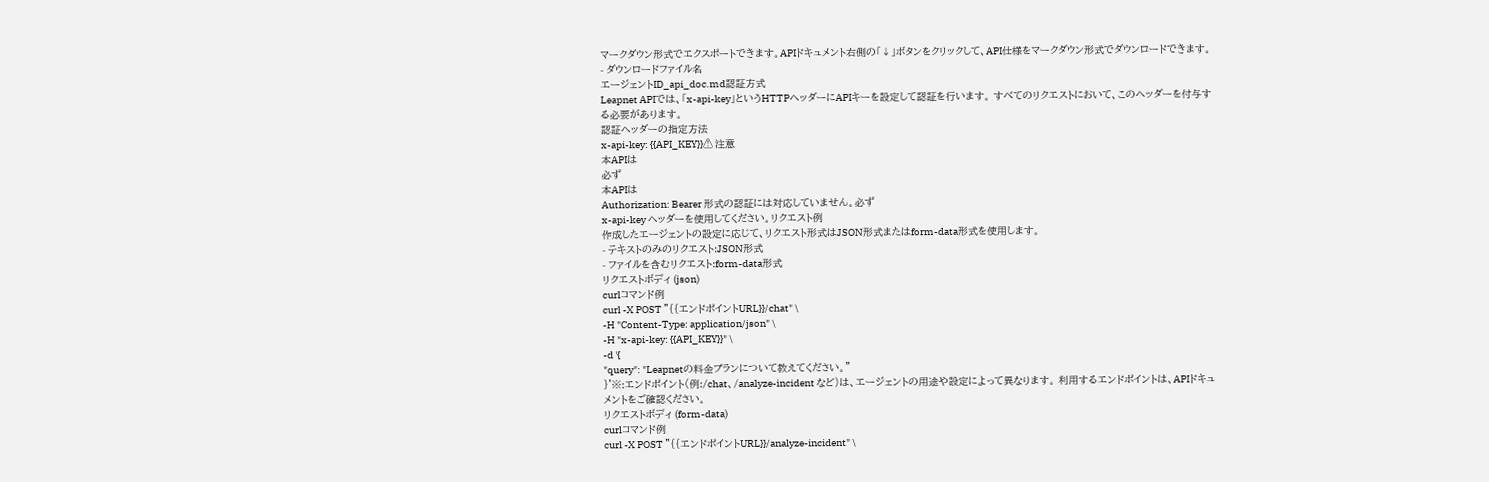マークダウン形式でエクスポートできます。APIドキュメント右側の「↓」ボタンをクリックして、API仕様をマークダウン形式でダウンロードできます。
- ダウンロードファイル名
エージェントID_api_doc.md認証方式
Leapnet APIでは、「x-api-key」というHTTPヘッダーにAPIキーを設定して認証を行います。 すべてのリクエストにおいて、このヘッダーを付与する必要があります。
認証ヘッダーの指定方法
x-api-key: {{API_KEY}}⚠ 注意
本APIは
必ず
本APIは
Authorization: Bearer 形式の認証には対応していません。必ず
x-api-key ヘッダーを使用してください。リクエスト例
作成したエージェントの設定に応じて、リクエスト形式はJSON形式またはform-data形式を使用します。
- テキストのみのリクエスト:JSON形式
- ファイルを含むリクエスト:form-data形式
リクエストボディ (json)
curlコマンド例
curl -X POST "{{エンドポイントURL}}/chat" \
-H "Content-Type: application/json" \
-H "x-api-key: {{API_KEY}}" \
-d '{
"query": "Leapnetの料金プランについて教えてください。"
}'※:エンドポイント(例:/chat、/analyze-incident など)は、エージェントの用途や設定によって異なります。 利用するエンドポイントは、APIドキュメントをご確認ください。
リクエストボディ (form-data)
curlコマンド例
curl -X POST "{{エンドポイントURL}}/analyze-incident" \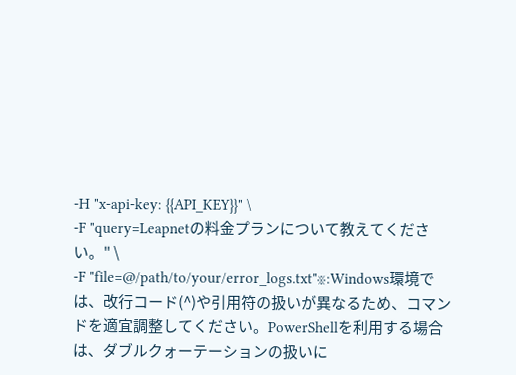-H "x-api-key: {{API_KEY}}" \
-F "query=Leapnetの料金プランについて教えてください。" \
-F "file=@/path/to/your/error_logs.txt"※:Windows環境では、改行コード(^)や引用符の扱いが異なるため、コマンドを適宜調整してください。PowerShellを利用する場合は、ダブルクォーテーションの扱いに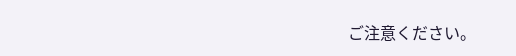ご注意ください。